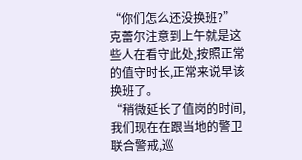“你们怎么还没换班?”克蕾尔注意到上午就是这些人在看守此处,按照正常的值守时长,正常来说早该换班了。
“稍微延长了值岗的时间,我们现在在跟当地的警卫联合警戒,巡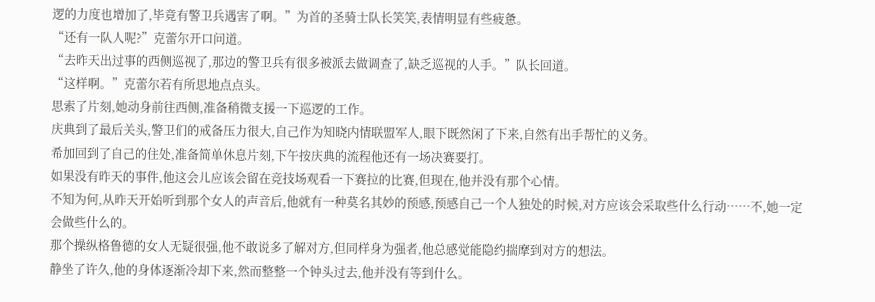逻的力度也增加了,毕竟有警卫兵遇害了啊。”为首的圣骑士队长笑笑,表情明显有些疲惫。
“还有一队人呢?”克蕾尔开口问道。
“去昨天出过事的西侧巡视了,那边的警卫兵有很多被派去做调查了,缺乏巡视的人手。”队长回道。
“这样啊。”克蕾尔若有所思地点点头。
思索了片刻,她动身前往西侧,准备稍微支援一下巡逻的工作。
庆典到了最后关头,警卫们的戒备压力很大,自己作为知晓内情联盟军人,眼下既然闲了下来,自然有出手帮忙的义务。
希加回到了自己的住处,准备简单休息片刻,下午按庆典的流程他还有一场决赛要打。
如果没有昨天的事件,他这会儿应该会留在竞技场观看一下赛拉的比赛,但现在,他并没有那个心情。
不知为何,从昨天开始听到那个女人的声音后,他就有一种莫名其妙的预感,预感自己一个人独处的时候,对方应该会采取些什么行动……不,她一定会做些什么的。
那个操纵格鲁德的女人无疑很强,他不敢说多了解对方,但同样身为强者,他总感觉能隐约揣摩到对方的想法。
静坐了许久,他的身体逐渐冷却下来,然而整整一个钟头过去,他并没有等到什么。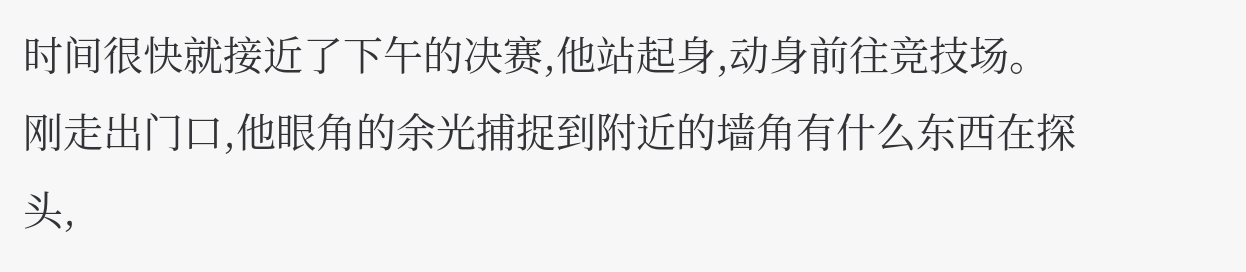时间很快就接近了下午的决赛,他站起身,动身前往竞技场。
刚走出门口,他眼角的余光捕捉到附近的墙角有什么东西在探头,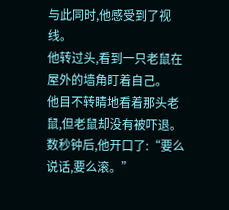与此同时,他感受到了视线。
他转过头,看到一只老鼠在屋外的墙角盯着自己。
他目不转睛地看着那头老鼠,但老鼠却没有被吓退。
数秒钟后,他开口了:“要么说话,要么滚。”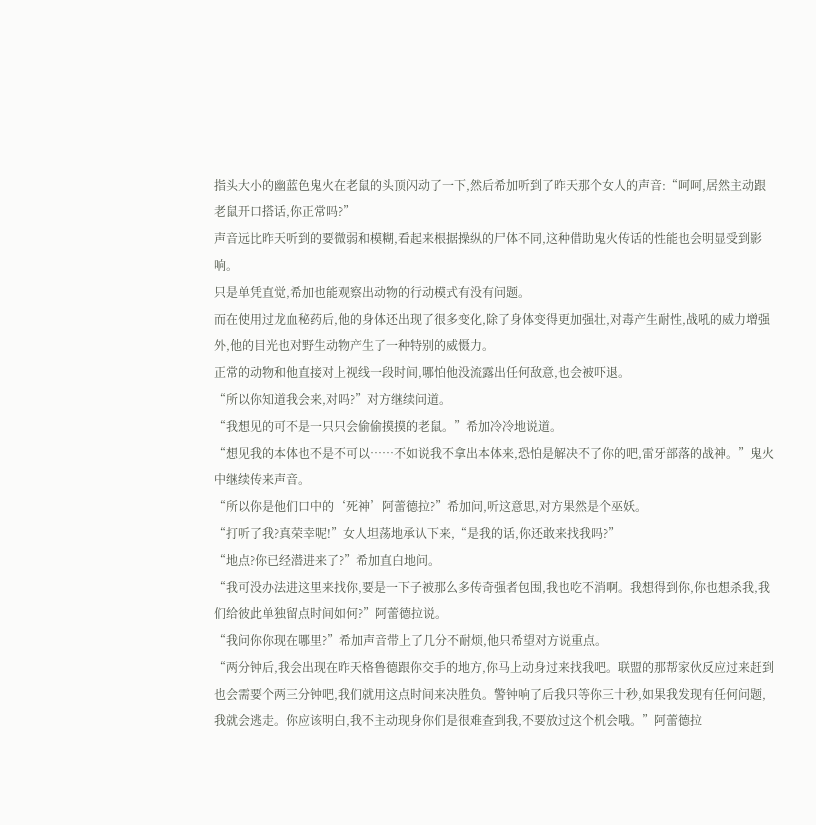指头大小的幽蓝色鬼火在老鼠的头顶闪动了一下,然后希加听到了昨天那个女人的声音:“呵呵,居然主动跟老鼠开口搭话,你正常吗?”
声音远比昨天听到的要微弱和模糊,看起来根据操纵的尸体不同,这种借助鬼火传话的性能也会明显受到影响。
只是单凭直觉,希加也能观察出动物的行动模式有没有问题。
而在使用过龙血秘药后,他的身体还出现了很多变化,除了身体变得更加强壮,对毒产生耐性,战吼的威力增强外,他的目光也对野生动物产生了一种特别的威慑力。
正常的动物和他直接对上视线一段时间,哪怕他没流露出任何敌意,也会被吓退。
“所以你知道我会来,对吗?”对方继续问道。
“我想见的可不是一只只会偷偷摸摸的老鼠。”希加冷冷地说道。
“想见我的本体也不是不可以……不如说我不拿出本体来,恐怕是解决不了你的吧,雷牙部落的战神。”鬼火中继续传来声音。
“所以你是他们口中的‘死神’阿蕾德拉?”希加问,听这意思,对方果然是个巫妖。
“打听了我?真荣幸呢!”女人坦荡地承认下来,“是我的话,你还敢来找我吗?”
“地点?你已经潜进来了?”希加直白地问。
“我可没办法进这里来找你,要是一下子被那么多传奇强者包围,我也吃不消啊。我想得到你,你也想杀我,我们给彼此单独留点时间如何?”阿蕾德拉说。
“我问你你现在哪里?”希加声音带上了几分不耐烦,他只希望对方说重点。
“两分钟后,我会出现在昨天格鲁德跟你交手的地方,你马上动身过来找我吧。联盟的那帮家伙反应过来赶到也会需要个两三分钟吧,我们就用这点时间来决胜负。警钟响了后我只等你三十秒,如果我发现有任何问题,我就会逃走。你应该明白,我不主动现身你们是很难查到我,不要放过这个机会哦。”阿蕾德拉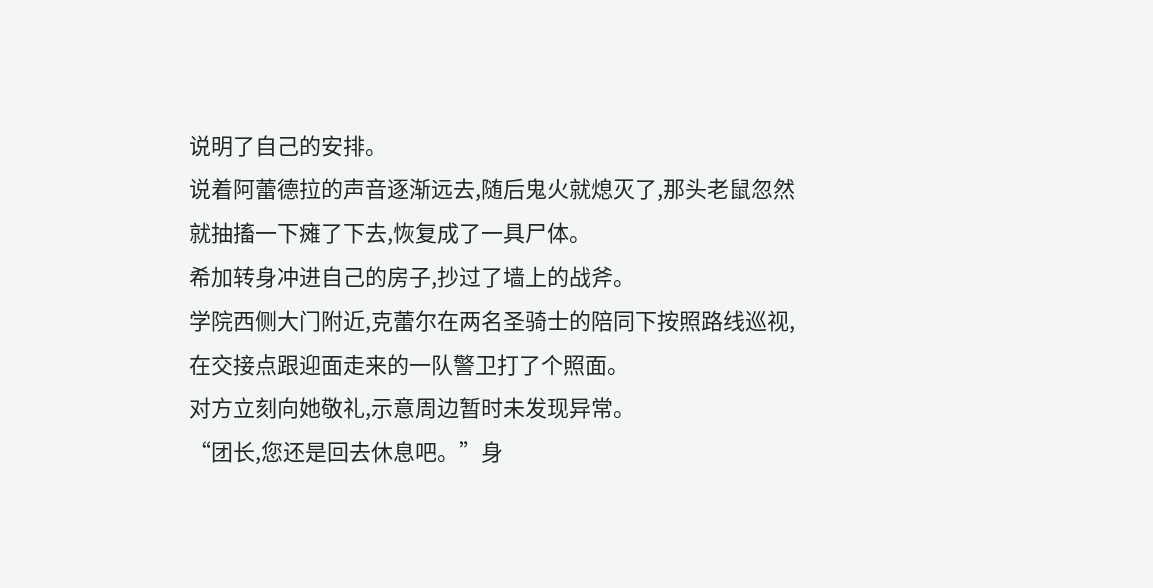说明了自己的安排。
说着阿蕾德拉的声音逐渐远去,随后鬼火就熄灭了,那头老鼠忽然就抽搐一下瘫了下去,恢复成了一具尸体。
希加转身冲进自己的房子,抄过了墙上的战斧。
学院西侧大门附近,克蕾尔在两名圣骑士的陪同下按照路线巡视,在交接点跟迎面走来的一队警卫打了个照面。
对方立刻向她敬礼,示意周边暂时未发现异常。
“团长,您还是回去休息吧。”身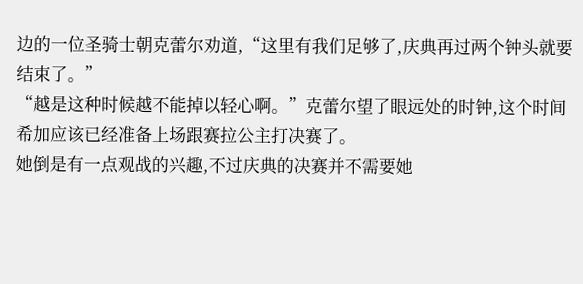边的一位圣骑士朝克蕾尔劝道,“这里有我们足够了,庆典再过两个钟头就要结束了。”
“越是这种时候越不能掉以轻心啊。”克蕾尔望了眼远处的时钟,这个时间希加应该已经准备上场跟赛拉公主打决赛了。
她倒是有一点观战的兴趣,不过庆典的决赛并不需要她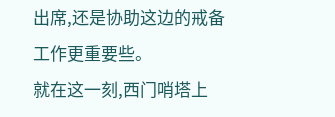出席,还是协助这边的戒备工作更重要些。
就在这一刻,西门哨塔上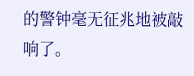的警钟毫无征兆地被敲响了。